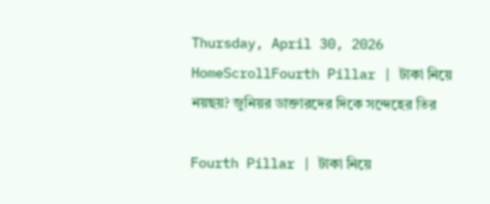Thursday, April 30, 2026
HomeScrollFourth Pillar | টাকা নিয়ে নয়ছয়? জুনিয়র ডাক্তারদের দিকে সন্দেহের তির

Fourth Pillar | টাকা নিয়ে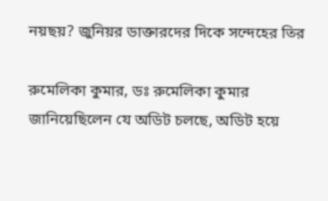নয়ছয়? জুনিয়র ডাক্তারদের দিকে সন্দেহের তির

রুমেলিকা কুমার, ডঃ রুমেলিকা কুমার জানিয়েছিলেন যে অডিট চলছে, অডিট হয়ে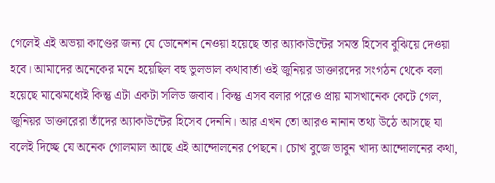গেলেই এই অভয়া কাণ্ডের জন্য যে ডোনেশন নেওয়া হয়েছে তার অ্যাকাউন্টের সমস্ত হিসেব বুঝিয়ে দেওয়া হবে। আমাদের অনেকের মনে হয়েছিল বহু ভুলভাল কথাবার্তা ওই জুনিয়র ডাক্তারদের সংগঠন থেকে বলা হয়েছে মাঝেমধ্যেই কিন্তু এটা একটা সলিড জবাব। কিন্তু এসব বলার পরেও প্রায় মাসখানেক কেটে গেল, জুনিয়র ডাক্তারেরা তাঁদের অ্যাকাউন্টের হিসেব দেননি। আর এখন তো আরও নানান তথ্য উঠে আসছে যা বলেই দিচ্ছে যে অনেক গোলমাল আছে এই আন্দোলনের পেছনে। চোখ বুজে ভাবুন খাদ্য আন্দোলনের কথা,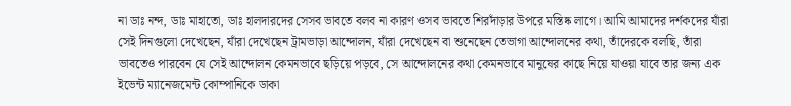না ডাঃ নন্দ, ডাঃ মাহাতো, ডাঃ হালদারদের সেসব ভাবতে বলব না কারণ ওসব ভাবতে শিরদাঁড়ার উপরে মস্তিষ্ক লাগে। আমি আমাদের দর্শকদের যাঁরা সেই দিনগুলো দেখেছেন, যাঁরা দেখেছেন ট্রামভাড়া আন্দোলন, যাঁরা দেখেছেন বা শুনেছেন তেভাগা আন্দোলনের কথা, তাঁদেরকে বলছি, তাঁরা ভাবতেও পারবেন যে সেই আন্দোলন কেমনভাবে ছড়িয়ে পড়বে, সে আন্দোলনের কথা কেমনভাবে মানুষের কাছে নিয়ে যাওয়া যাবে তার জন্য এক ইভেন্ট ম্যানেজমেন্ট কোম্পানিকে ডাকা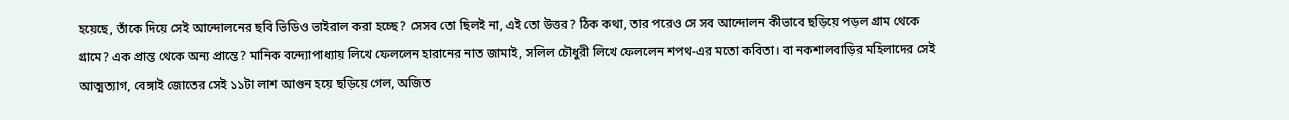হয়েছে, তাঁকে দিয়ে সেই আন্দোলনের ছবি ভিডিও ভাইরাল করা হচ্ছে? সেসব তো ছিলই না, এই তো উত্তর? ঠিক কথা, তার পরেও সে সব আন্দোলন কীভাবে ছড়িয়ে পড়ল গ্রাম থেকে গ্রামে? এক প্রান্ত থেকে অন্য প্রান্তে? মানিক বন্দ্যোপাধ্যায় লিখে ফেললেন হারানের নাত জামাই, সলিল চৌধুরী লিখে ফেললেন শপথ-এর মতো কবিতা। বা নকশালবাড়ির মহিলাদের সেই আত্মত্যাগ, বেঙ্গাই জোতের সেই ১১টা লাশ আগুন হয়ে ছড়িয়ে গেল, অজিত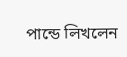পান্ডে লিখলেন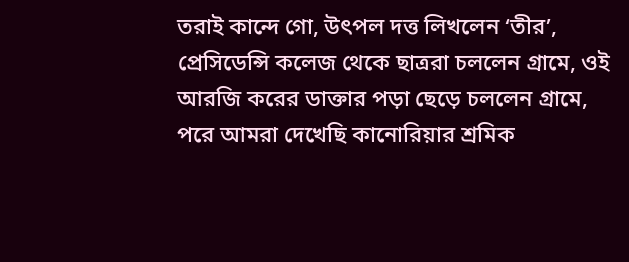তরাই কান্দে গো, উৎপল দত্ত লিখলেন ‘তীর’, প্রেসিডেন্সি কলেজ থেকে ছাত্ররা চললেন গ্রামে, ওই আরজি করের ডাক্তার পড়া ছেড়ে চললেন গ্রামে, পরে আমরা দেখেছি কানোরিয়ার শ্রমিক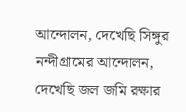আন্দোলন, দেখেছি সিঙ্গুর নন্দীগ্রামের আন্দোলন, দেখেছি জল জমি রক্ষার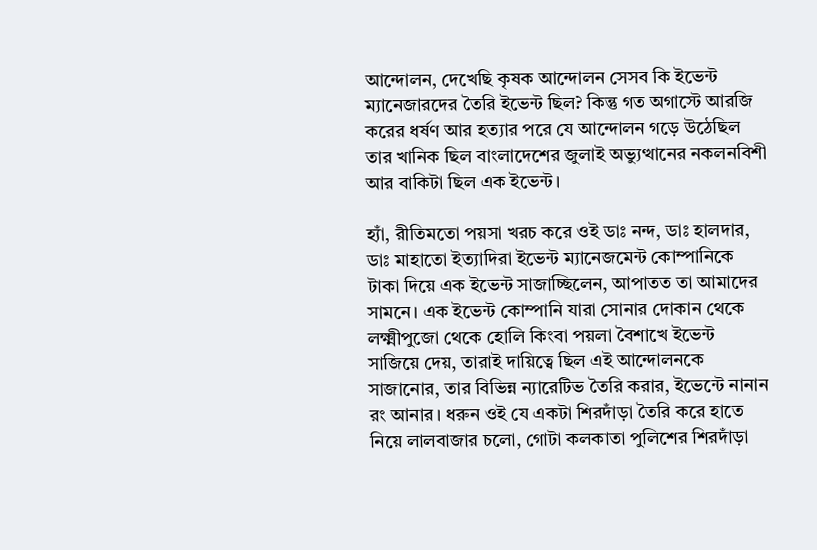আন্দোলন, দেখেছি কৃষক আন্দোলন সেসব কি ইভেন্ট ম্যানেজারদের তৈরি ইভেন্ট ছিল? কিন্তু গত অগাস্টে আরজি করের ধর্ষণ আর হত্যার পরে যে আন্দোলন গড়ে উঠেছিল তার খানিক ছিল বাংলাদেশের জুলাই অভ্যুত্থানের নকলনবিশী আর বাকিটা ছিল এক ইভেন্ট।

হ্যাঁ, রীতিমতো পয়সা খরচ করে ওই ডাঃ নন্দ, ডাঃ হালদার, ডাঃ মাহাতো ইত্যাদিরা ইভেন্ট ম্যানেজমেন্ট কোম্পানিকে টাকা দিয়ে এক ইভেন্ট সাজাচ্ছিলেন, আপাতত তা আমাদের সামনে। এক ইভেন্ট কোম্পানি যারা সোনার দোকান থেকে লক্ষ্মীপুজো থেকে হোলি কিংবা পয়লা বৈশাখে ইভেন্ট সাজিয়ে দেয়, তারাই দায়িত্বে ছিল এই আন্দোলনকে সাজানোর, তার বিভিন্ন ন্যারেটিভ তৈরি করার, ইভেন্টে নানান রং আনার। ধরুন ওই যে একটা শিরদাঁড়া তৈরি করে হাতে নিয়ে লালবাজার চলো, গোটা কলকাতা পুলিশের শিরদাঁড়া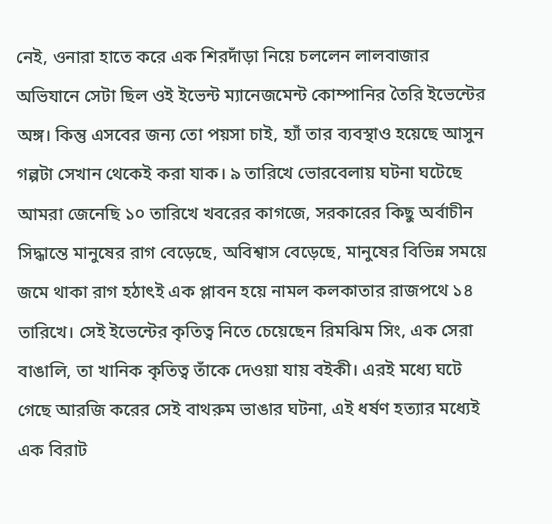নেই, ওনারা হাতে করে এক শিরদাঁড়া নিয়ে চললেন লালবাজার অভিযানে সেটা ছিল ওই ইভেন্ট ম্যানেজমেন্ট কোম্পানির তৈরি ইভেন্টের অঙ্গ। কিন্তু এসবের জন্য তো পয়সা চাই, হ্যাঁ তার ব্যবস্থাও হয়েছে আসুন গল্পটা সেখান থেকেই করা যাক। ৯ তারিখে ভোরবেলায় ঘটনা ঘটেছে আমরা জেনেছি ১০ তারিখে খবরের কাগজে, সরকারের কিছু অর্বাচীন সিদ্ধান্তে মানুষের রাগ বেড়েছে, অবিশ্বাস বেড়েছে, মানুষের বিভিন্ন সময়ে জমে থাকা রাগ হঠাৎই এক প্লাবন হয়ে নামল কলকাতার রাজপথে ১৪ তারিখে। সেই ইভেন্টের কৃতিত্ব নিতে চেয়েছেন রিমঝিম সিং, এক সেরা বাঙালি, তা খানিক কৃতিত্ব তাঁকে দেওয়া যায় বইকী। এরই মধ্যে ঘটে গেছে আরজি করের সেই বাথরুম ভাঙার ঘটনা, এই ধর্ষণ হত্যার মধ্যেই এক বিরাট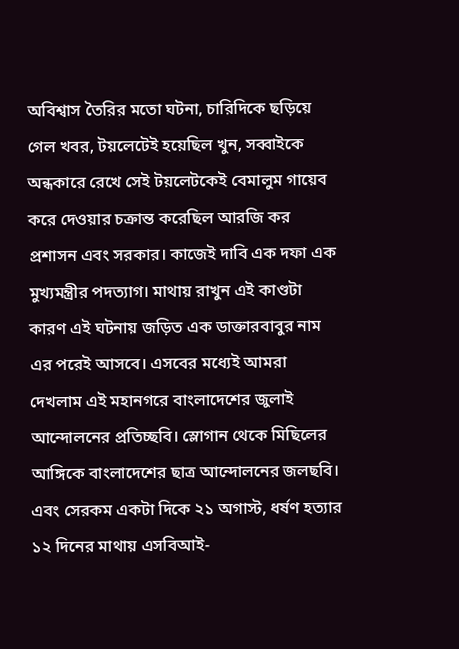অবিশ্বাস তৈরির মতো ঘটনা, চারিদিকে ছড়িয়ে গেল খবর, টয়লেটেই হয়েছিল খুন, সব্বাইকে অন্ধকারে রেখে সেই টয়লেটকেই বেমালুম গায়েব করে দেওয়ার চক্রান্ত করেছিল আরজি কর প্রশাসন এবং সরকার। কাজেই দাবি এক দফা এক মুখ্যমন্ত্রীর পদত্যাগ। মাথায় রাখুন এই কাণ্ডটা কারণ এই ঘটনায় জড়িত এক ডাক্তারবাবুর নাম এর পরেই আসবে। এসবের মধ্যেই আমরা দেখলাম এই মহানগরে বাংলাদেশের জুলাই আন্দোলনের প্রতিচ্ছবি। স্লোগান থেকে মিছিলের আঙ্গিকে বাংলাদেশের ছাত্র আন্দোলনের জলছবি। এবং সেরকম একটা দিকে ২১ অগাস্ট, ধর্ষণ হত্যার ১২ দিনের মাথায় এসবিআই-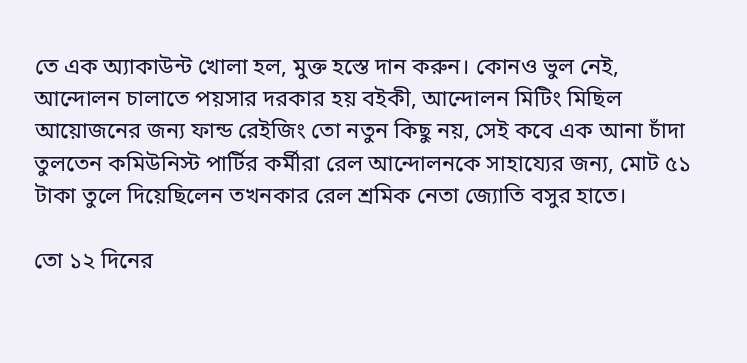তে এক অ্যাকাউন্ট খোলা হল, মুক্ত হস্তে দান করুন। কোনও ভুল নেই, আন্দোলন চালাতে পয়সার দরকার হয় বইকী, আন্দোলন মিটিং মিছিল আয়োজনের জন্য ফান্ড রেইজিং তো নতুন কিছু নয়, সেই কবে এক আনা চাঁদা তুলতেন কমিউনিস্ট পার্টির কর্মীরা রেল আন্দোলনকে সাহায্যের জন্য, মোট ৫১ টাকা তুলে দিয়েছিলেন তখনকার রেল শ্রমিক নেতা জ্যোতি বসুর হাতে।

তো ১২ দিনের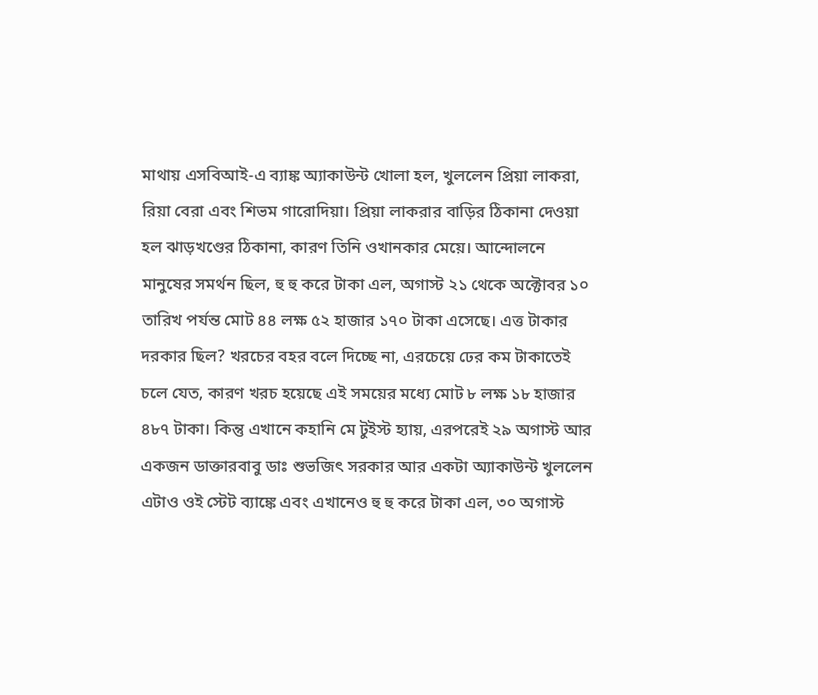মাথায় এসবিআই-এ ব্যাঙ্ক অ্যাকাউন্ট খোলা হল, খুললেন প্রিয়া লাকরা, রিয়া বেরা এবং শিভম গারোদিয়া। প্রিয়া লাকরার বাড়ির ঠিকানা দেওয়া হল ঝাড়খণ্ডের ঠিকানা, কারণ তিনি ওখানকার মেয়ে। আন্দোলনে মানুষের সমর্থন ছিল, হু হু করে টাকা এল, অগাস্ট ২১ থেকে অক্টোবর ১০ তারিখ পর্যন্ত মোট ৪৪ লক্ষ ৫২ হাজার ১৭০ টাকা এসেছে। এত্ত টাকার দরকার ছিল? খরচের বহর বলে দিচ্ছে না, এরচেয়ে ঢের কম টাকাতেই চলে যেত, কারণ খরচ হয়েছে এই সময়ের মধ্যে মোট ৮ লক্ষ ১৮ হাজার ৪৮৭ টাকা। কিন্তু এখানে কহানি মে টুইস্ট হ্যায়, এরপরেই ২৯ অগাস্ট আর একজন ডাক্তারবাবু ডাঃ শুভজিৎ সরকার আর একটা অ্যাকাউন্ট খুললেন এটাও ওই স্টেট ব্যাঙ্কে এবং এখানেও হু হু করে টাকা এল, ৩০ অগাস্ট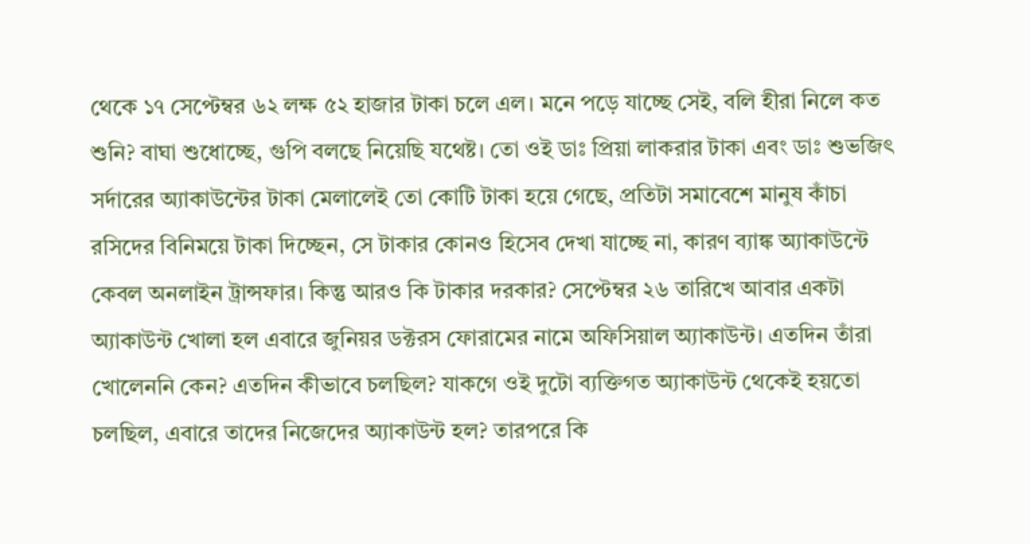থেকে ১৭ সেপ্টেম্বর ৬২ লক্ষ ৫২ হাজার টাকা চলে এল। মনে পড়ে যাচ্ছে সেই, বলি হীরা নিলে কত শুনি? বাঘা শুধোচ্ছে, গুপি বলছে নিয়েছি যথেষ্ট। তো ওই ডাঃ প্রিয়া লাকরার টাকা এবং ডাঃ শুভজিৎ সর্দারের অ্যাকাউন্টের টাকা মেলালেই তো কোটি টাকা হয়ে গেছে, প্রতিটা সমাবেশে মানুষ কাঁচা রসিদের বিনিময়ে টাকা দিচ্ছেন, সে টাকার কোনও হিসেব দেখা যাচ্ছে না, কারণ ব্যাঙ্ক অ্যাকাউন্টে কেবল অনলাইন ট্রান্সফার। কিন্তু আরও কি টাকার দরকার? সেপ্টেম্বর ২৬ তারিখে আবার একটা অ্যাকাউন্ট খোলা হল এবারে জুনিয়র ডক্টরস ফোরামের নামে অফিসিয়াল অ্যাকাউন্ট। এতদিন তাঁরা খোলেননি কেন? এতদিন কীভাবে চলছিল? যাকগে ওই দুটো ব্যক্তিগত অ্যাকাউন্ট থেকেই হয়তো চলছিল, এবারে তাদের নিজেদের অ্যাকাউন্ট হল? তারপরে কি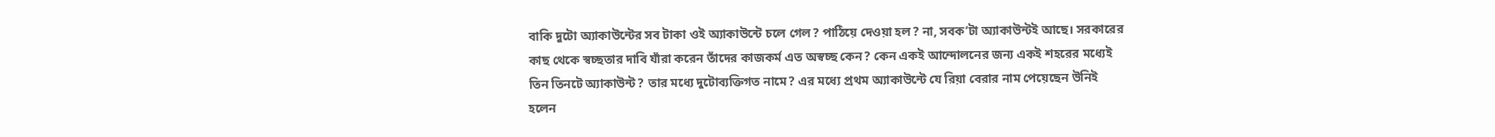বাকি দুটো অ্যাকাউন্টের সব টাকা ওই অ্যাকাউন্টে চলে গেল? পাঠিয়ে দেওয়া হল? না, সবক’টা অ্যাকাউন্টই আছে। সরকারের কাছ থেকে স্বচ্ছতার দাবি যাঁরা করেন তাঁদের কাজকর্ম এত অস্বচ্ছ কেন? কেন একই আন্দোলনের জন্য একই শহরের মধ্যেই তিন তিনটে অ্যাকাউন্ট? তার মধ্যে দুটোব্যক্তিগত নামে? এর মধ্যে প্রথম অ্যাকাউন্টে যে রিয়া বেরার নাম পেয়েছেন উনিই হলেন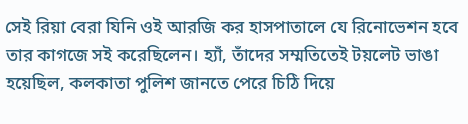সেই রিয়া বেরা যিনি ওই আরজি কর হাসপাতালে যে রিনোভেশন হবে তার কাগজে সই করেছিলেন। হ্যাঁ, তাঁদের সম্মতিতেই টয়লেট ভাঙা হয়েছিল, কলকাতা পুলিশ জানতে পেরে চিঠি দিয়ে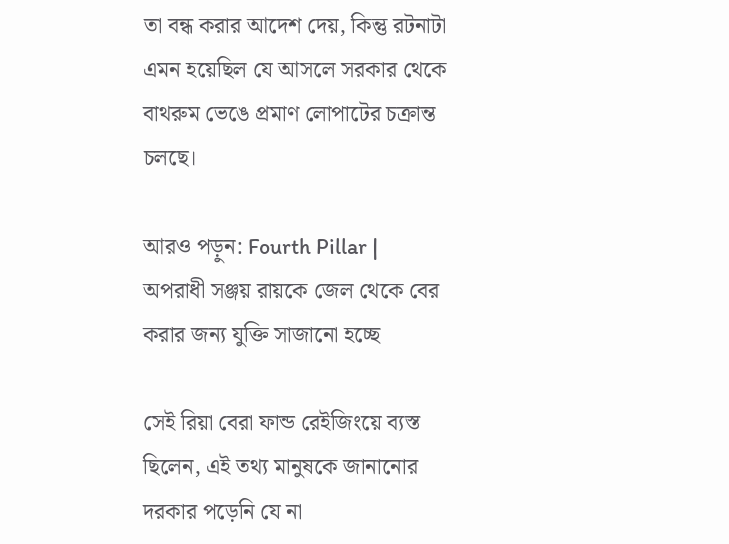তা বন্ধ করার আদেশ দেয়, কিন্তু রটনাটা এমন হয়েছিল যে আসলে সরকার থেকে বাথরুম ভেঙে প্রমাণ লোপাটের চক্রান্ত চলছে।

আরও পড়ুন: Fourth Pillar | অপরাধী সঞ্জয় রায়কে জেল থেকে বের করার জন্য যুক্তি সাজানো হচ্ছে

সেই রিয়া বেরা ফান্ড রেইজিংয়ে ব্যস্ত ছিলেন, এই তথ্য মানুষকে জানানোর দরকার পড়েনি যে না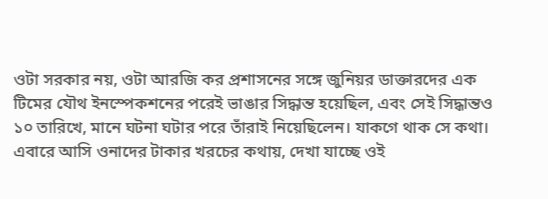ওটা সরকার নয়, ওটা আরজি কর প্রশাসনের সঙ্গে জুনিয়র ডাক্তারদের এক টিমের যৌথ ইনস্পেকশনের পরেই ভাঙার সিদ্ধান্ত হয়েছিল, এবং সেই সিদ্ধান্তও ১০ তারিখে, মানে ঘটনা ঘটার পরে তাঁরাই নিয়েছিলেন। যাকগে থাক সে কথা। এবারে আসি ওনাদের টাকার খরচের কথায়, দেখা যাচ্ছে ওই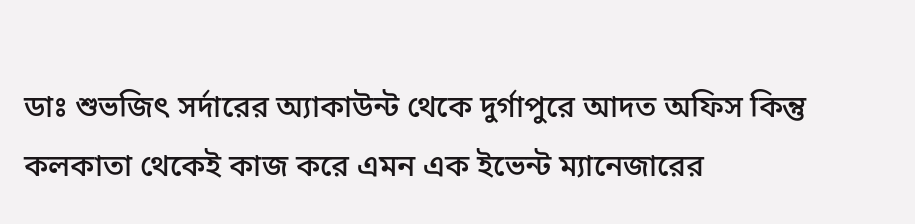ডাঃ শুভজিৎ সর্দারের অ্যাকাউন্ট থেকে দুর্গাপুরে আদত অফিস কিন্তু কলকাতা থেকেই কাজ করে এমন এক ইভেন্ট ম্যানেজারের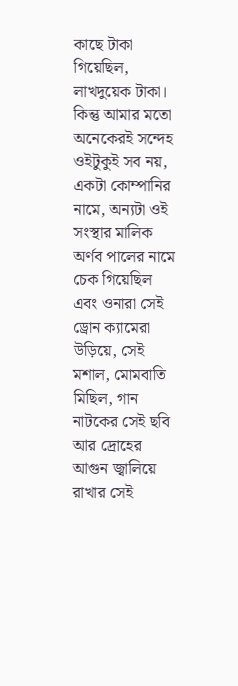কাছে টাকা গিয়েছিল, লাখদুয়েক টাকা। কিন্তু আমার মতো অনেকেরই সন্দেহ ওইটুকুই সব নয়, একটা কোম্পানির নামে, অন্যটা ওই সংস্থার মালিক অর্ণব পালের নামে চেক গিয়েছিল এবং ওনারা সেই ড্রোন ক্যামেরা উড়িয়ে, সেই মশাল, মোমবাতি মিছিল, গান নাটকের সেই ছবি আর দ্রোহের আগুন জ্বালিয়ে রাখার সেই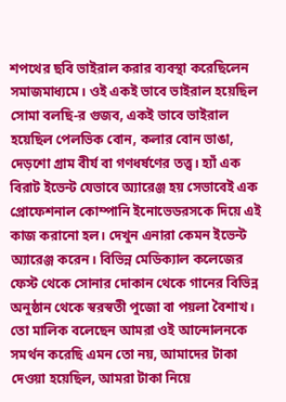শপথের ছবি ভাইরাল করার ব্যবস্থা করেছিলেন সমাজমাধ্যমে। ওই একই ভাবে ভাইরাল হয়েছিল সোমা বলছি-র গুজব, একই ভাবে ভাইরাল হয়েছিল পেলভিক বোন, কলার বোন ভাঙা, দেড়শো গ্রাম বীর্য বা গণধর্ষণের তত্ত্ব। হ্যাঁ এক বিরাট ইভেন্ট যেভাবে অ্যারেঞ্জ হয় সেভাবেই এক প্রোফেশনাল কোম্পানি ইনোভেডরসকে দিয়ে এই কাজ করানো হল। দেখুন এনারা কেমন ইভেন্ট অ্যারেঞ্জ করেন। বিভিন্ন মেডিক্যাল কলেজের ফেস্ট থেকে সোনার দোকান থেকে গানের বিভিন্ন অনুষ্ঠান থেকে স্বরস্বতী পুজো বা পয়লা বৈশাখ। তো মালিক বলেছেন আমরা ওই আন্দোলনকে সমর্থন করেছি এমন তো নয়, আমাদের টাকা দেওয়া হয়েছিল, আমরা টাকা নিয়ে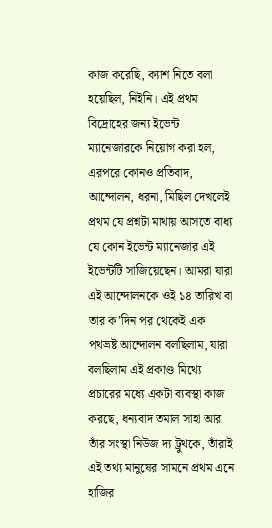কাজ করেছি, ক্যাশ নিতে বলা হয়েছিল, নিইনি। এই প্রথম বিদ্রোহের জন্য ইভেন্ট ম্যানেজারকে নিয়োগ করা হল, এরপরে কোনও প্রতিবাদ, আন্দোলন, ধরনা, মিছিল দেখলেই প্রথম যে প্রশ্নটা মাথায় আসতে বাধ্য যে কোন ইভেন্ট ম্যানেজার এই ইভেন্টটি সাজিয়েছেন। আমরা যারা এই আন্দোলনকে ওই ১৪ তারিখ বা তার ক’দিন পর থেকেই এক পথভ্রষ্ট আন্দোলন বলছিলাম, যারা বলছিলাম এই প্রকাণ্ড মিথ্যে প্রচারের মধ্যে একটা ব্যবস্থা কাজ করছে, ধন্যবাদ তমাল সাহা আর তাঁর সংস্থা নিউজ দ্য ট্রুথকে, তাঁরাই এই তথ্য মানুষের সামনে প্রথম এনে হাজির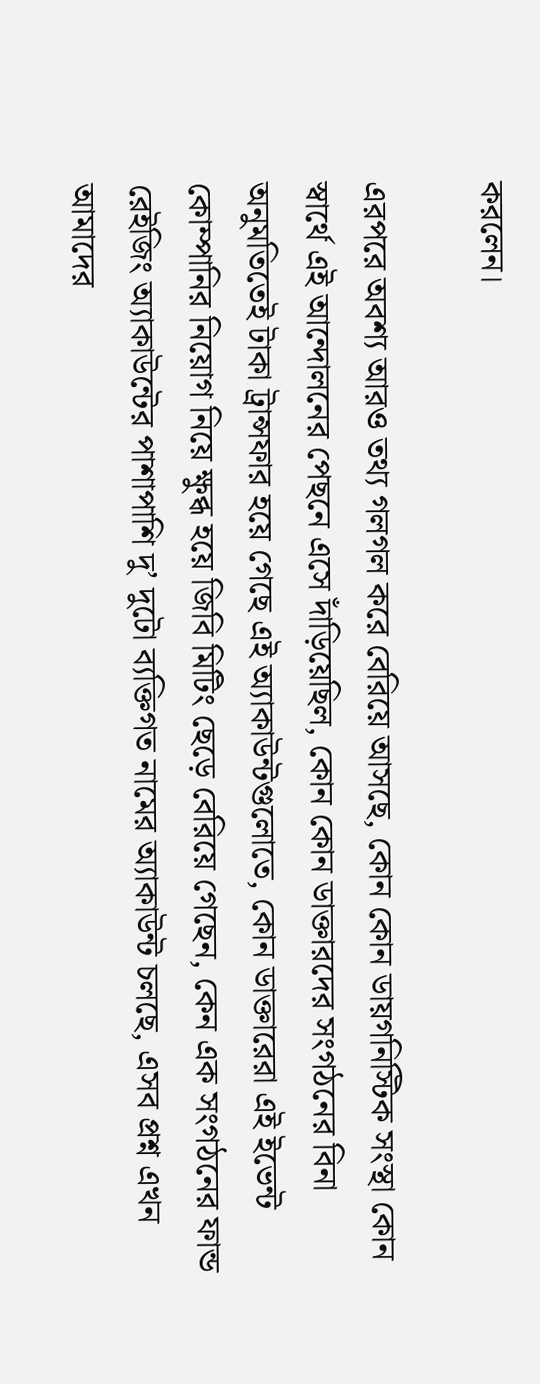করলেন।

এরপরে অবশ্য আরও তথ্য গলগল করে বেরিয়ে আসছে, কোন কোন ডায়গনিস্টিক সংস্থা কোন স্বার্থে এই আন্দোলনের পেছনে এসে দাঁড়িয়েছিল, কোন কোন ডাক্তারদের সংগঠনের বিনা অনুমতিতেই টাকা ট্রান্সফার হয়ে গেছে এই অ্যাকাউন্টগুলোতে, কোন ডাক্তারেরা এই ইভেন্ট কোম্পানির নিয়োগ নিয়ে ক্ষুব্ধ হয়ে জিবি মিটিং ছেড়ে বেরিয়ে গেছেন, কেন এক সংগঠনের ফান্ড রেইজিং অ্যাকাউন্টের পাশাপাশি দু’ দুটো ব্যক্তিগত নামের অ্যাকাউন্ট চলছে, এসব প্রশ্ন এখন আমাদের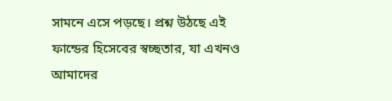সামনে এসে পড়ছে। প্রশ্ন উঠছে এই ফান্ডের হিসেবের স্বচ্ছতার, যা এখনও আমাদের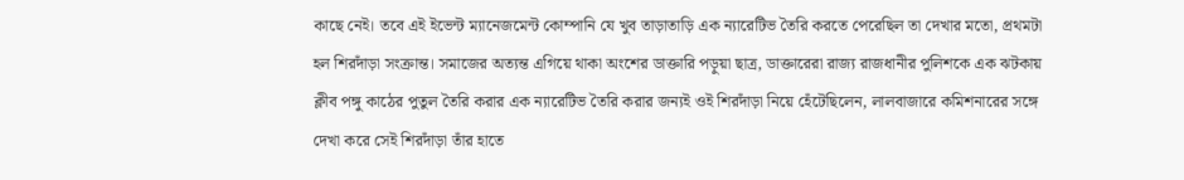কাছে নেই। তবে এই ইভেন্ট ম্যানেজমেন্ট কোম্পানি যে খুব তাড়াতাড়ি এক ন্যারেটিভ তৈরি করতে পেরেছিল তা দেখার মতো, প্রথমটা হল শিরদাঁড়া সংক্রান্ত। সমাজের অত্যন্ত এগিয়ে থাকা অংশের ডাক্তারি পড়ুয়া ছাত্র, ডাক্তারেরা রাজ্য রাজধানীর পুলিশকে এক ঝটকায় ক্লীব পঙ্গু কাঠের পুতুল তৈরি করার এক ন্যারেটিভ তৈরি করার জন্যই ওই শিরদাঁড়া নিয়ে হেঁটেছিলেন, লালবাজারে কমিশনারের সঙ্গে দেখা করে সেই শিরদাঁড়া তাঁর হাতে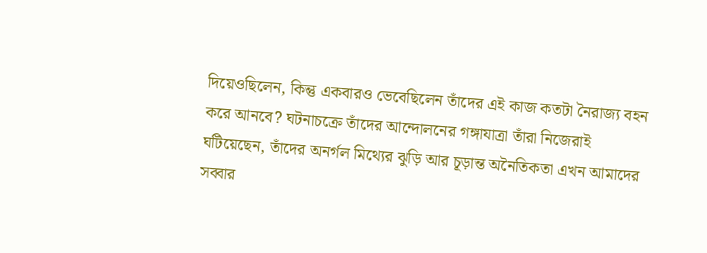দিয়েওছিলেন, কিন্তু একবারও ভেবেছিলেন তাঁদের এই কাজ কতটা নৈরাজ্য বহন করে আনবে? ঘটনাচক্রে তাঁদের আন্দোলনের গঙ্গাযাত্রা তাঁরা নিজেরাই ঘটিয়েছেন, তাঁদের অনর্গল মিথ্যের ঝুড়ি আর চূড়ান্ত অনৈতিকতা এখন আমাদের সব্বার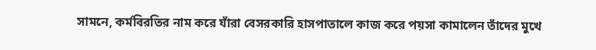সামনে, কর্মবিরতির নাম করে যাঁরা বেসরকারি হাসপাতালে কাজ করে পয়সা কামালেন তাঁদের মুখে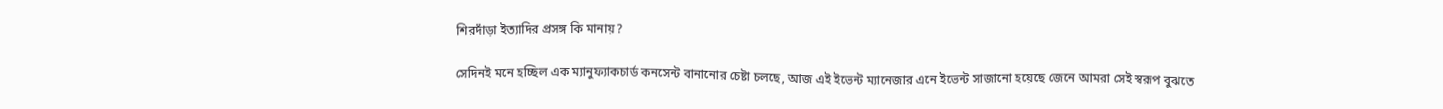শিরদাঁড়া ইত্যাদির প্রসঙ্গ কি মানায়?

সেদিনই মনে হচ্ছিল এক ম্যানুফ্যাকচার্ড কনসেন্ট বানানোর চেষ্টা চলছে, আজ এই ইভেন্ট ম্যানেজার এনে ইভেন্ট সাজানো হয়েছে জেনে আমরা সেই স্বরূপ বুঝতে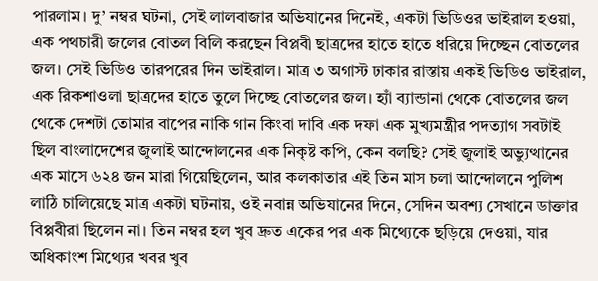পারলাম। দু’ নম্বর ঘটনা, সেই লালবাজার অভিযানের দিনেই, একটা ভিডিওর ভাইরাল হওয়া, এক পথচারী জলের বোতল বিলি করছেন বিপ্লবী ছাত্রদের হাতে হাতে ধরিয়ে দিচ্ছেন বোতলের জল। সেই ভিডিও তারপরের দিন ভাইরাল। মাত্র ৩ অগাস্ট ঢাকার রাস্তায় একই ভিডিও ভাইরাল, এক রিকশাওলা ছাত্রদের হাতে তুলে দিচ্ছে বোতলের জল। হ্যাঁ ব্যান্ডানা থেকে বোতলের জল থেকে দেশটা তোমার বাপের নাকি গান কিংবা দাবি এক দফা এক মুখ্যমন্ত্রীর পদত্যাগ সবটাই ছিল বাংলাদেশের জুলাই আন্দোলনের এক নিকৃষ্ট কপি, কেন বলছি? সেই জুলাই অভ্যুত্থানের এক মাসে ৬২৪ জন মারা গিয়েছিলেন, আর কলকাতার এই তিন মাস চলা আন্দোলনে পুলিশ লাঠি চালিয়েছে মাত্র একটা ঘটনায়, ওই নবান্ন অভিযানের দিনে, সেদিন অবশ্য সেখানে ডাক্তার বিপ্পবীরা ছিলেন না। তিন নম্বর হল খুব দ্রুত একের পর এক মিথ্যেকে ছড়িয়ে দেওয়া, যার অধিকাংশ মিথ্যের খবর খুব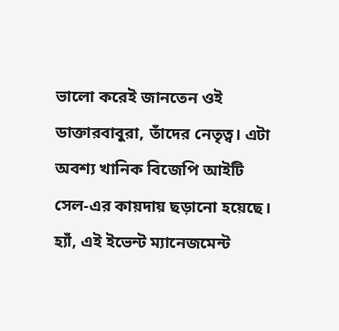ভালো করেই জানতেন ওই ডাক্তারবাবুরা, তাঁদের নেতৃত্ব। এটা অবশ্য খানিক বিজেপি আইটি সেল-এর কায়দায় ছড়ানো হয়েছে। হ্যাঁ, এই ইভেন্ট ম্যানেজমেন্ট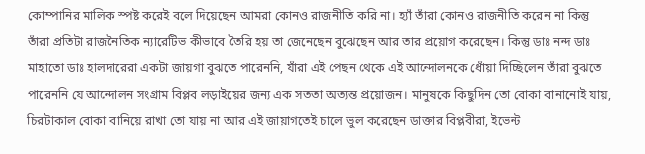কোম্পানির মালিক স্পষ্ট করেই বলে দিয়েছেন আমরা কোনও রাজনীতি করি না। হ্যাঁ তাঁরা কোনও রাজনীতি করেন না কিন্তু তাঁরা প্রতিটা রাজনৈতিক ন্যারেটিভ কীভাবে তৈরি হয় তা জেনেছেন বুঝেছেন আর তার প্রয়োগ করেছেন। কিন্তু ডাঃ নন্দ ডাঃ মাহাতো ডাঃ হালদারেরা একটা জায়গা বুঝতে পারেননি, যাঁরা এই পেছন থেকে এই আন্দোলনকে ধোঁয়া দিচ্ছিলেন তাঁরা বুঝতে পারেননি যে আন্দোলন সংগ্রাম বিপ্লব লড়াইয়ের জন্য এক সততা অত্যন্ত প্রয়োজন। মানুষকে কিছুদিন তো বোকা বানানোই যায়, চিরটাকাল বোকা বানিয়ে রাখা তো যায় না আর এই জায়াগতেই চালে ভুল করেছেন ডাক্তার বিপ্লবীরা, ইভেন্ট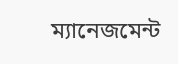ম্যানেজমেন্ট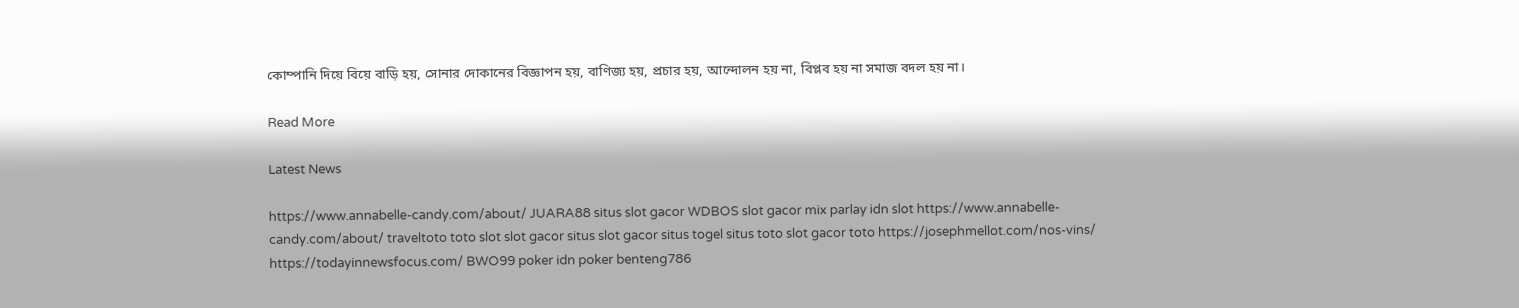কোম্পানি দিয়ে বিয়ে বাড়ি হয়, সোনার দোকানের বিজ্ঞাপন হয়, বাণিজ্য হয়, প্রচার হয়, আন্দোলন হয় না, বিপ্লব হয় না সমাজ বদল হয় না।

Read More

Latest News

https://www.annabelle-candy.com/about/ JUARA88 situs slot gacor WDBOS slot gacor mix parlay idn slot https://www.annabelle-candy.com/about/ traveltoto toto slot slot gacor situs slot gacor situs togel situs toto slot gacor toto https://josephmellot.com/nos-vins/ https://todayinnewsfocus.com/ BWO99 poker idn poker benteng786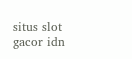situs slot gacor idn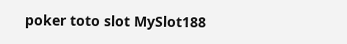poker toto slot MySlot188